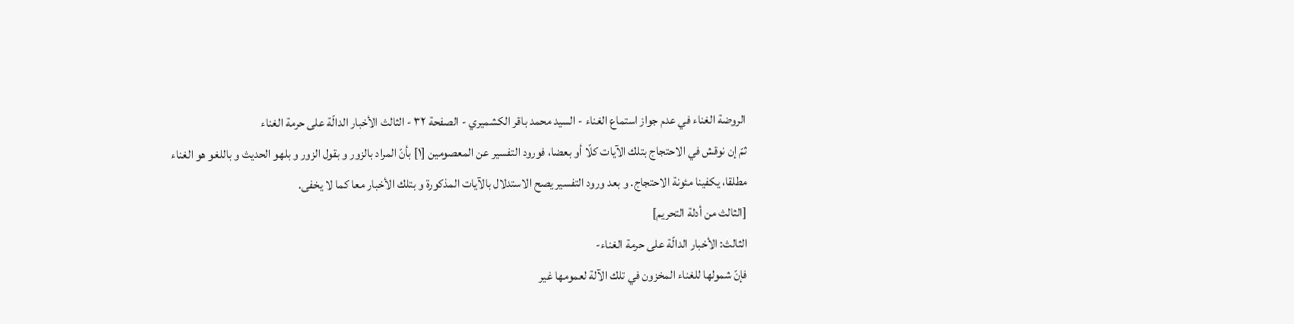الروضة الغناء في عدم جواز استماع الغناء - السيد محمد باقر الكشميري - الصفحة ٣٢ - الثالث الأخبار الدالّة على حرمة الغناء
ثمّ إن نوقش في الاحتجاج بتلك الآيات كلّا أو بعضا، فورود التفسير عن المعصومين [١] بأنّ المراد بالزور و بقول الزور و بلهو الحديث و باللغو هو الغناء مطلقا، يكفينا مئونة الاحتجاج. و بعد ورود التفسير يصح الاستدلال بالآيات المذكورة و بتلك الأخبار معا كما لا يخفى.
[الثالث من أدلة التحريم]
الثالث: الأخبار الدالّة على حرمة الغناء-
فإنّ شمولها للغناء المخزون في تلك الآلة لعمومها غير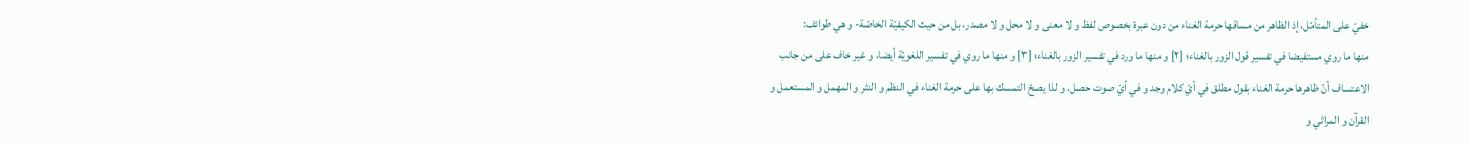خفيّ على المتأمّل، إذ الظاهر من مساقها حرمة الغناء من دون عبرة بخصوص لفظ و لا معنى و لا محل و لا مصدر، بل من حيث الكيفيّة الخاصّة- و هي طوائف:
منها ما روي مستفيضا في تفسير قول الزور بالغناء؛ [٢] و منها ما ورد في تفسير الزور بالغناء؛ [٣] و منها ما روي في تفسير اللغويّة أيضا، و غير خاف على من جانب الاعتساف أنّ ظاهرها حرمة الغناء بقول مطلق في أيّ كلام وجد و في أيّ صوت حصل. و لذا يصحّ التمسك بها على حرمة الغناء في النظم و النثر و المهمل و المستعمل و القرآن و المراثي و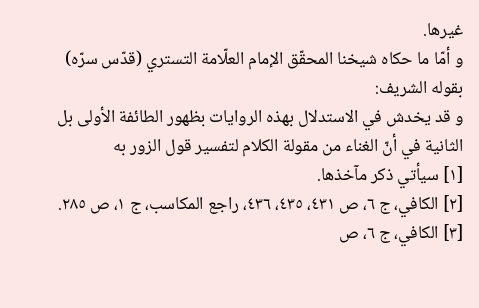غيرها.
و أمّا ما حكاه شيخنا المحقّق الإمام العلّامة التستري (قدّس سرّه) بقوله الشريف:
و قد يخدش في الاستدلال بهذه الروايات بظهور الطائفة الأولى بل الثانية في أنّ الغناء من مقولة الكلام لتفسير قول الزور به
[١] سيأتي ذكر مآخذها.
[٢] الكافي، ج ٦، ص ٤٣١، ٤٣٥، ٤٣٦، راجع المكاسب، ج ١، ص ٢٨٥.
[٣] الكافي، ج ٦، ص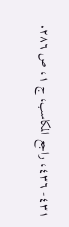٤٣١- ٤٣٦، راجع المكاسب، ج ١، ص ٢٨٦.